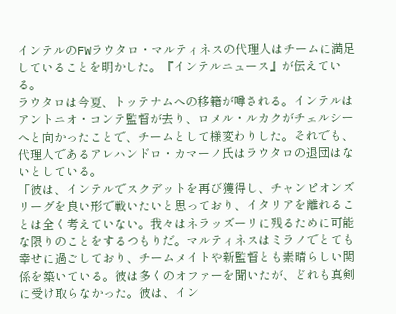インテルのFWラウタロ・マルティネスの代理人はチームに満足していることを明かした。『インテルニュース』が伝えている。
ラウタロは今夏、トッテナムへの移籍が噂される。インテルはアントニオ・コンテ監督が去り、ロメル・ルカクがチェルシーへと向かったことで、チームとして様変わりした。それでも、代理人であるアレハンドロ・カマーノ氏はラウタロの退団はないとしている。
「彼は、インテルでスクデットを再び獲得し、チャンピオンズリーグを良い形で戦いたいと思っており、イタリアを離れることは全く考えていない。我々はネラッズーリに残るために可能な限りのことをするつもりだ。マルティネスはミラノでとても幸せに過ごしており、チームメイトや新監督とも素晴らしい関係を築いている。彼は多くのオファーを聞いたが、どれも真剣に受け取らなかった。彼は、イン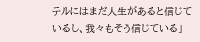テルにはまだ人生があると信じているし、我々もそう信じている」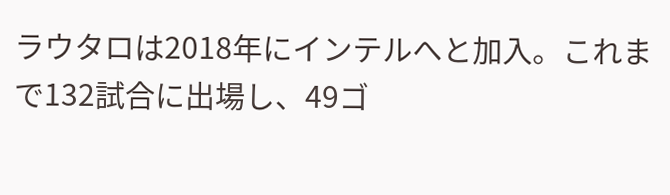ラウタロは2018年にインテルへと加入。これまで132試合に出場し、49ゴ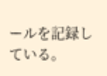ールを記録している。